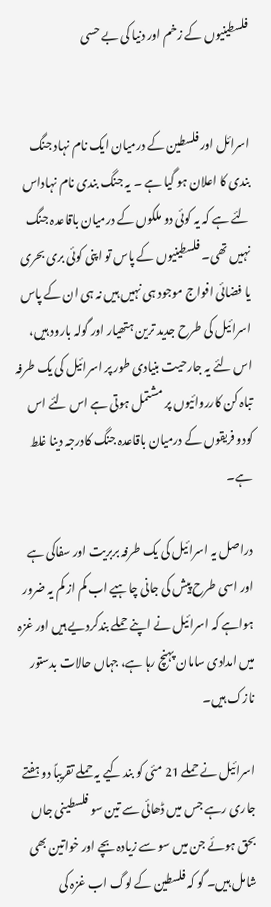فلسطینیوں کے زخم اور دنیا کی بے حسی


اسرائل اور فلسطین کے درمیان ایک نام نہاد جنگ بندی کا اعلان ہو گیا ہے ۔ یہ جنگ بندی نام نہاداس لئے ہے کہ یہ کوئی دو ملکوں کے درمیان باقاعدہ جنگ نہیں تھی۔ فلسطینیوں کے پاس تو اپنی کوئی بری بحری یا فضائی افواج موجود ہی نہیں ہیں نہ ہی ان کے پاس اسرائیل کی طرح جدید ترین ہتھیار اور گولہ بارود ہیں، اس لئے یہ جارحیت بنیادی طور پر اسرائیل کی یک طرفہ تباہ کن کارروائیوں پر مشتمل ہوتی ہے اس لئے اس کودو فریقوں کے درمیان باقاعدہ جنگ کادرجہ دینا غلط ہے۔

دراصل یہ اسرائیل کی یک طرفہ بربریت اور سفاکی ہے اور اسی طرح پیش کی جانی چاہیے اب کم از کم یہ ضرور ہواہے کہ اسرائیل نے اپنے حملے بندکردیے ہیں اور غزہ میں امدادی سامان پہنچ رہا ہے، جہاں حالات بدستور نازک ہیں۔

اسرائیل نے حملے 21 مئی کو بند کیے یہ حملے تقریباً دو ہفتے جاری رہے جس میں ڈھائی سے تین سو فلسطینی جاں بحق ہوئے جن میں سو سے زیادہ بچے اور خواتین بھی شامل ہیں۔ گو کہ فلسطین کے لوگ اب غزہ کی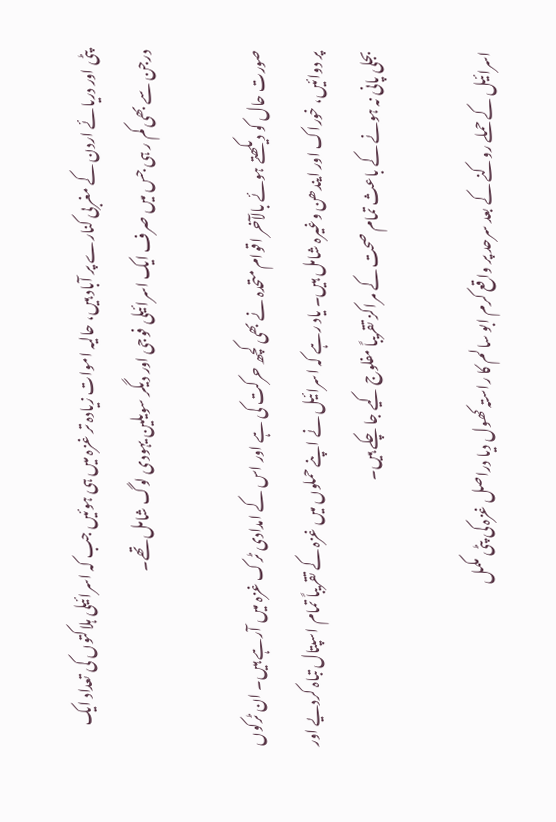پٹی اور دریائے اردن کے مغربی کنارے پر آباد ہیں، حالیہ اموات زیادہ تر غزہ میں ہی ہوئیں جب کہ اسرائیلی ہلاکتوں کی تعداد ایک درجن سے بھی کم ر ہی جس میں صرف ایک اسرائیلی فوجی اور دیگر سویلین یہودی لوگ شامل تھے۔

صورت حال کو دیکھتے ہوئے بالآخر اقوام متحدہ نے بھی کچھ حرکت کی ہے اور اس کے امدادی ٹرک غزہ میں آرہے ہیں۔ ان ٹرکوں پر دوائیں، خوراک اور ایندھن وغیرہ شامل ہیں۔ یاد رہے کہ اسرائیل نے اپنے حملوں میں غزہ کے تقریباً تمام اسپتال تباہ کردیے اور بجلی پانی نہ ہونے کے باعث تمام صحت کے مراکز تقریباً مفلوج کیے جا چکے ہیں۔

اسرائیل کے حملے روکنے کے بعد سرحد پر واقع کرم ابو سالم کا راستہ کھول دیا دراصل غزہ کی پٹی مکمل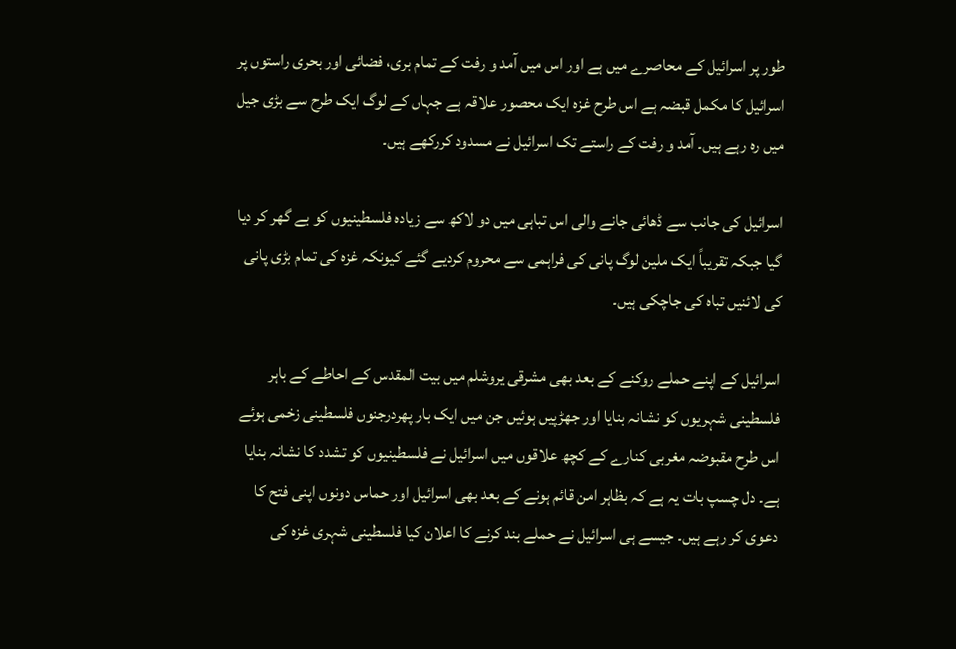طور پر اسرائیل کے محاصرے میں ہے اور اس میں آمد و رفت کے تمام بری، فضائی اور بحری راستوں پر اسرائیل کا مکمل قبضہ ہے اس طرح غزہ ایک محصور علاقہ ہے جہاں کے لوگ ایک طرح سے بڑی جیل میں رہ رہے ہیں۔ آمد و رفت کے راستے تک اسرائیل نے مسدود کررکھے ہیں۔

اسرائیل کی جانب سے ڈھائی جانے والی اس تباہی میں دو لاکھ سے زیادہ فلسطینیوں کو بے گھر کر دیا گیا جبکہ تقریباً ایک ملین لوگ پانی کی فراہمی سے محروم کردیے گئے کیونکہ غزہ کی تمام بڑی پانی کی لائنیں تباہ کی جاچکی ہیں۔

اسرائیل کے اپنے حملے روکنے کے بعد بھی مشرقی یروشلم میں بیت المقدس کے احاطے کے باہر فلسطینی شہریوں کو نشانہ بنایا اور جھڑپیں ہوئیں جن میں ایک بار پھردرجنوں فلسطینی زخمی ہوئے اس طرح مقبوضہ مغربی کنارے کے کچھ علاقوں میں اسرائیل نے فلسطینیوں کو تشدد کا نشانہ بنایا ہے۔ دل چسپ بات یہ ہے کہ بظاہر امن قائم ہونے کے بعد بھی اسرائیل اور حماس دونوں اپنی فتح کا دعوی کر رہے ہیں۔ جیسے ہی اسرائیل نے حملے بند کرنے کا اعلان کیا فلسطینی شہری غزہ کی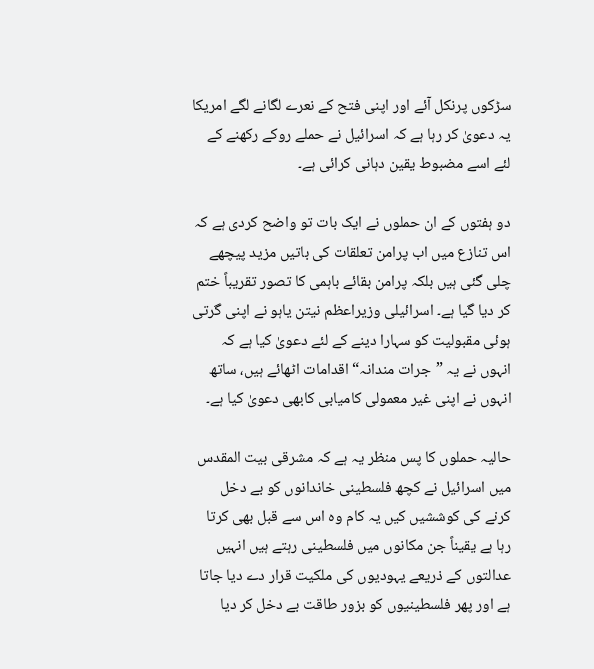سڑکوں پرنکل آئے اور اپنی فتح کے نعرے لگانے لگے امریکا یہ دعویٰ کر رہا ہے کہ اسرائیل نے حملے روکے رکھنے کے لئے اسے مضبوط یقین دہانی کرائی ہے۔

دو ہفتوں کے ان حملوں نے ایک بات تو واضح کردی ہے کہ اس تنازع میں اب پرامن تعلقات کی باتیں مزید پیچھے چلی گئی ہیں بلکہ پرامن بقائے باہمی کا تصور تقریباً ختم کر دیا گیا ہے۔ اسرائیلی وزیراعظم نیتن یاہو نے اپنی گرتی ہوئی مقبولیت کو سہارا دینے کے لئے دعویٰ کیا ہے کہ انہوں نے یہ ”جرات مندانہ“ اقدامات اٹھائے ہیں، ساتھ انہوں نے اپنی غیر معمولی کامیابی کابھی دعویٰ کیا ہے۔

حالیہ حملوں کا پس منظر یہ ہے کہ مشرقی بیت المقدس میں اسرائیل نے کچھ فلسطینی خاندانوں کو بے دخل کرنے کی کوششیں کیں یہ کام وہ اس سے قبل بھی کرتا رہا ہے یقیناً جن مکانوں میں فلسطینی رہتے ہیں انہیں عدالتوں کے ذریعے یہودیوں کی ملکیت قرار دے دیا جاتا ہے اور پھر فلسطینیوں کو بزور طاقت بے دخل کر دیا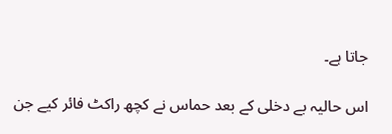جاتا ہے۔

اس حالیہ بے دخلی کے بعد حماس نے کچھ راکٹ فائر کیے جن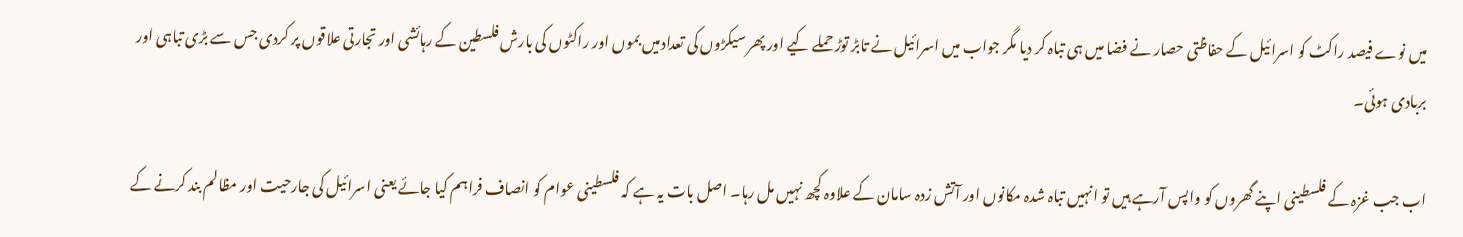میں نوے فیصد راکٹ کو اسرائیل کے حفاظتی حصار نے فضا میں ہی تباہ کر دیا مگر جواب میں اسرائیل نے تابڑ توڑ حملے کیے اور پھر سیکڑوں کی تعدادمیں بموں اور راکٹوں کی بارش فلسطین کے رہائشی اور تجارتی علاقوں پر کردی جس سے بڑی تباہی اور بربادی ہوئی۔

اب جب غزہ کے فلسطینی اپنے گھروں کو واپس آرہے ہیں تو انہیں تباہ شدہ مکانوں اور آتش زدہ سامان کے علاوہ کچھ نہیں مل رہا۔ اصل بات یہ ہے کہ فلسطینی عوام کو انصاف فراہم کیا جائے یعنی اسرائیل کی جارحیت اور مظالم بند کرنے کے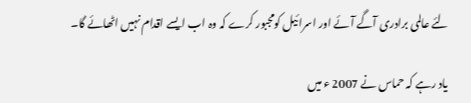لئے عالمی برادری آگے آئے اور اسرائیل کومجبور کرے کہ وہ اب ایسے اقدام نہیں اٹھائے گا۔

یاد رہے کہ حماس نے 2007 ء میں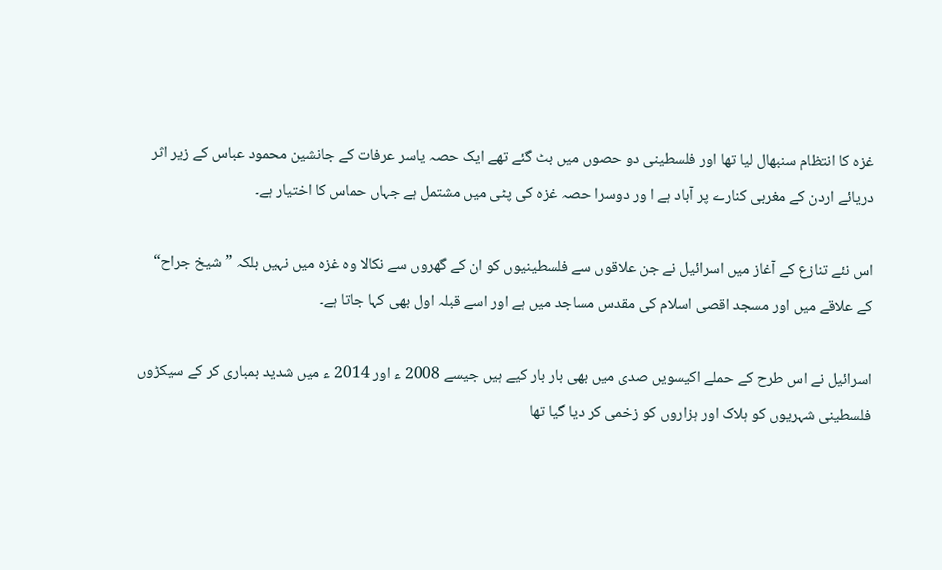غزہ کا انتظام سنبھال لیا تھا اور فلسطینی دو حصوں میں بٹ گئے تھے ایک حصہ یاسر عرفات کے جانشین محمود عباس کے زیر اثر دریائے اردن کے مغربی کنارے پر آباد ہے ا ور دوسرا حصہ غزہ کی پٹی میں مشتمل ہے جہاں حماس کا اختیار ہے۔

اس نئے تنازع کے آغاز میں اسرائیل نے جن علاقوں سے فلسطینیوں کو ان کے گھروں سے نکالا وہ غزہ میں نہیں بلکہ ”شیخ جراح“ کے علاقے میں اور مسجد اقصی اسلام کی مقدس مساجد میں ہے اور اسے قبلہ اول بھی کہا جاتا ہے۔

اسرائیل نے اس طرح کے حملے اکیسویں صدی میں بھی بار بار کیے ہیں جیسے 2008 ء اور 2014 ء میں شدید بمباری کر کے سیکڑوں فلسطینی شہریوں کو ہلاک اور ہزاروں کو زخمی کر دیا گیا تھا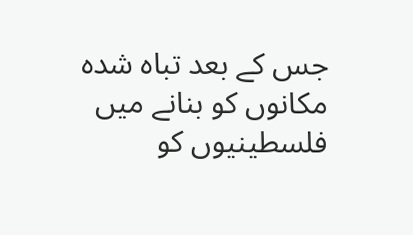جس کے بعد تباہ شدہ مکانوں کو بنانے میں فلسطینیوں کو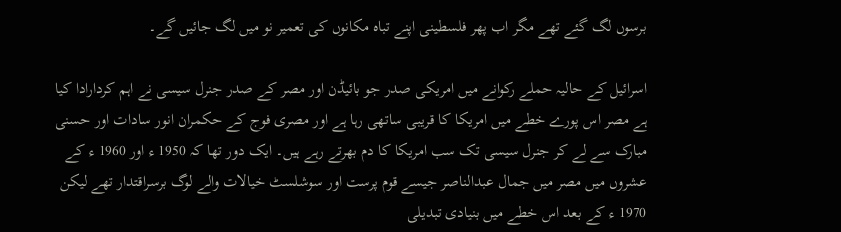برسوں لگ گئے تھے مگر اب پھر فلسطینی اپنے تباہ مکانوں کی تعمیر نو میں لگ جائیں گے۔

اسرائیل کے حالیہ حملے رکوانے میں امریکی صدر جو بائیڈن اور مصر کے صدر جنرل سیسی نے اہم کردارادا کیا ہے مصر اس پورے خطے میں امریکا کا قریبی ساتھی رہا ہے اور مصری فوج کے حکمران انور سادات اور حسنی مبارک سے لے کر جنرل سیسی تک سب امریکا کا دم بھرتے رہے ہیں۔ ایک دور تھا کہ 1950 ء اور 1960 ء کے عشروں میں مصر میں جمال عبدالناصر جیسے قوم پرست اور سوشلسٹ خیالات والے لوگ برسراقتدار تھے لیکن 1970 ء کے بعد اس خطے میں بنیادی تبدیلی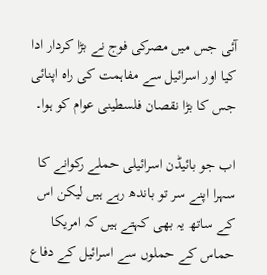آئی جس میں مصرکی فوج نے بڑا کردار ادا کیا اور اسرائیل سے مفاہمت کی راہ اپنائی جس کا بڑا نقصان فلسطینی عوام کو ہوا۔

اب جو بائیڈن اسرائیلی حملے رکوانے کا سہرا اپنے سر تو باندھ رہے ہیں لیکن اس کے ساتھ یہ بھی کہتے ہیں کہ امریکا حماس کے حملوں سے اسرائیل کے دفاع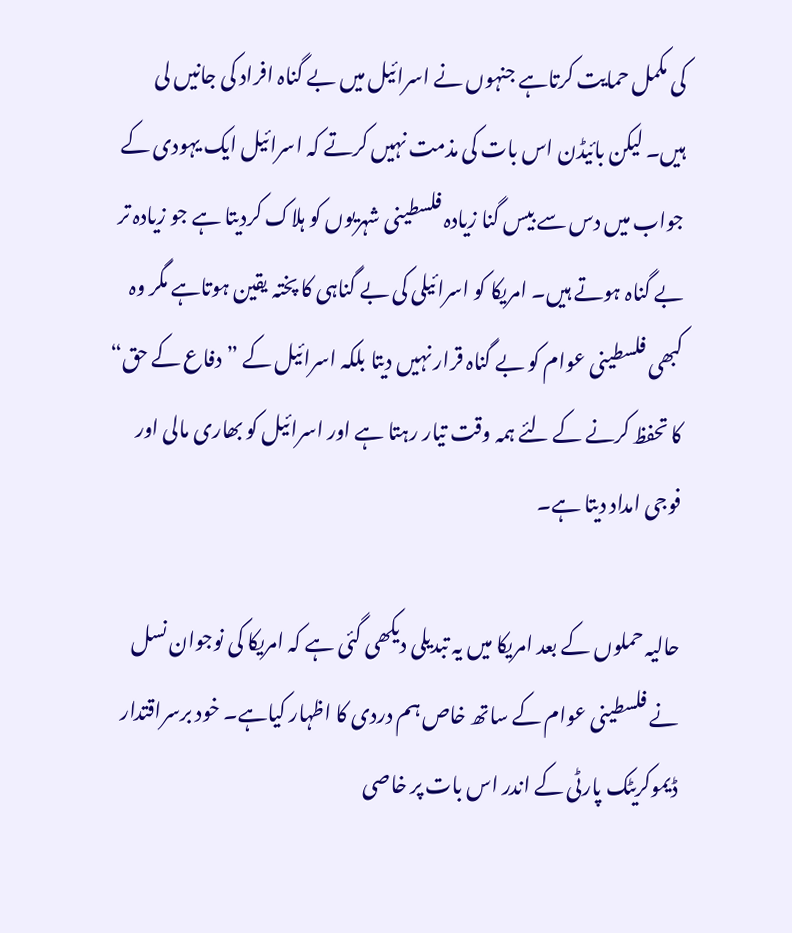کی مکمل حمایت کرتاہے جنہوں نے اسرائیل میں بے گناہ افراد کی جانیں لی ہیں۔ لیکن بائیڈن اس بات کی مذمت نہیں کرتے کہ اسرائیل ایک یہودی کے جواب میں دس سے بیس گنا زیادہ فلسطینی شہریوں کو ہلاک کردیتا ہے جو زیادہ تر بے گناہ ہوتے ہیں۔ امریکا کو اسرائیلی کی بے گناہی کا پختہ یقین ہوتاہے مگر وہ کبھی فلسطینی عوام کو بے گناہ قرار نہیں دیتا بلکہ اسرائیل کے ”دفاع کے حق“ کا تحفظ کرنے کے لئے ہمہ وقت تیار رہتا ہے اور اسرائیل کو بھاری مالی اور فوجی امداد دیتا ہے۔

حالیہ حملوں کے بعد امریکا میں یہ تبدیلی دیکھی گئی ہے کہ امریکا کی نوجوان نسل نے فلسطینی عوام کے ساتھ خاص ہم دردی کا اظہار کیاہے۔ خود برسراقتدار ڈیموکریٹک پارٹی کے اندر اس بات پر خاصی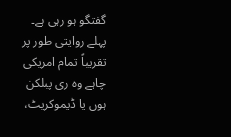گفتگو ہو رہی ہے۔ پہلے روایتی طور پر تقریباً تمام امریکی چاہے وہ ری پبلکن ہوں یا ڈیموکریٹ،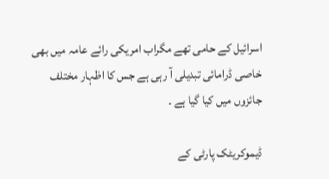اسرائیل کے حامی تھے مگراب امریکی رائے عامہ میں بھی خاصی ڈرامائی تبدیلی آ رہی ہے جس کا اظہار مختلف جائزوں میں کیا گیا ہے ۔

ڈیموکریٹک پارٹی کے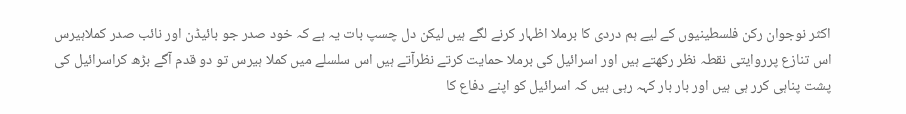اکثر نوجوان رکن فلسطینیوں کے لیے ہم دردی کا برملا اظہار کرنے لگے ہیں لیکن دل چسپ بات یہ ہے کہ خود صدر جو بائیڈن اور نائب صدر کملاہیرس اس تنازع پرروایتی نقطہ نظر رکھتے ہیں اور اسرائیل کی برملا حمایت کرتے نظرآتے ہیں اس سلسلے میں کملا ہیرس تو دو قدم آگے بڑھ کراسرائیل کی پشت پناہی کرر ہی ہیں اور بار بار کہہ رہی ہیں کہ اسرائیل کو اپنے دفاع کا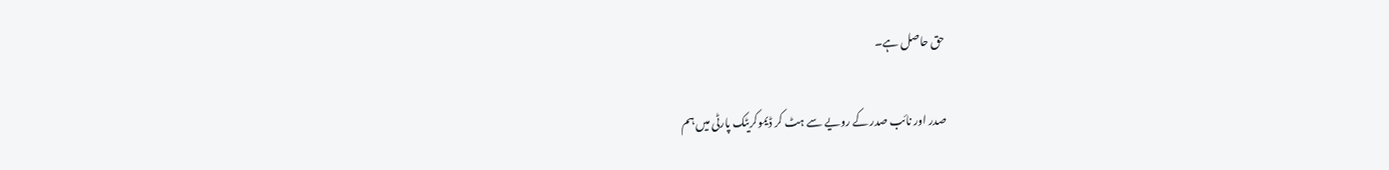حق حاصل ہے۔

صدر اور نائب صدر کے رویے سے ہٹ کر ڈیموکریٹک پارٹی میں ہم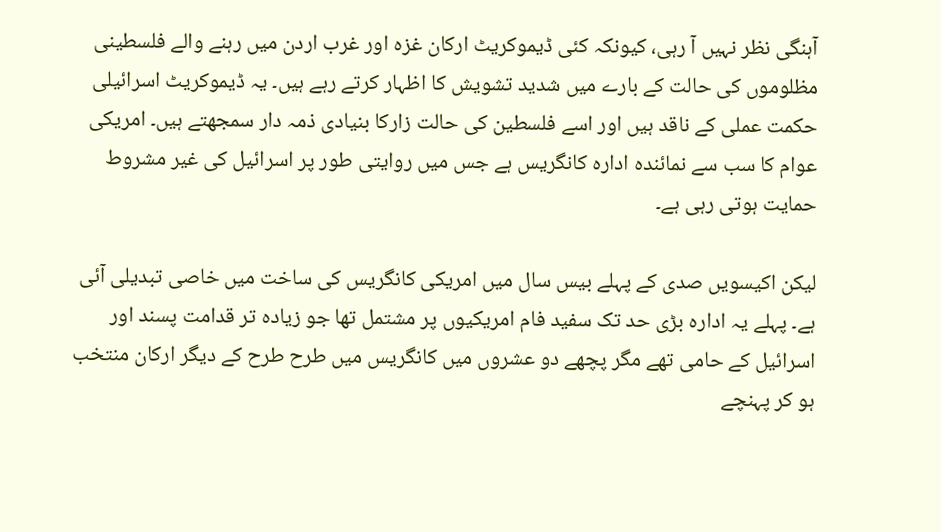آہنگی نظر نہیں آ رہی، کیونکہ کئی ڈیموکریٹ ارکان غزہ اور غرب اردن میں رہنے والے فلسطینی مظلوموں کی حالت کے بارے میں شدید تشویش کا اظہار کرتے رہے ہیں۔ یہ ڈیموکریٹ اسرائیلی حکمت عملی کے ناقد ہیں اور اسے فلسطین کی حالت زارکا بنیادی ذمہ دار سمجھتے ہیں۔ امریکی عوام کا سب سے نمائندہ ادارہ کانگریس ہے جس میں روایتی طور پر اسرائیل کی غیر مشروط حمایت ہوتی رہی ہے۔

لیکن اکیسویں صدی کے پہلے بیس سال میں امریکی کانگریس کی ساخت میں خاصی تبدیلی آئی ہے۔ پہلے یہ ادارہ بڑی حد تک سفید فام امریکیوں پر مشتمل تھا جو زیادہ تر قدامت پسند اور اسرائیل کے حامی تھے مگر پچھے دو عشروں میں کانگریس میں طرح طرح کے دیگر ارکان منتخب ہو کر پہنچے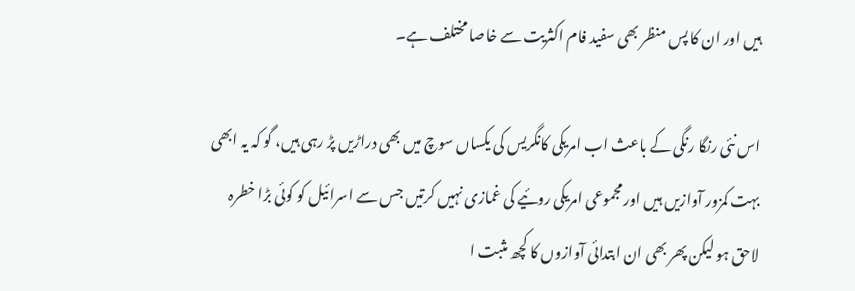ہیں اور ان کا پس منظر بھی سفید فام اکثریت سے خاصا مختلف ہے۔

اس نئی رنگا رنگی کے باعث اب امریکی کانگریس کی یکساں سوچ میں بھی دراڑیں پڑ رہی ہیں، گو کہ یہ ابھی بہت کمزور آوازیں ہیں اور مجموعی امریکی روئیے کی غمازی نہیں کرتیں جس سے اسرائیل کو کوئی بڑا خطرہ لاحق ہو لیکن پھر بھی ان ابتدائی آوازوں کا کچھ مثبت ا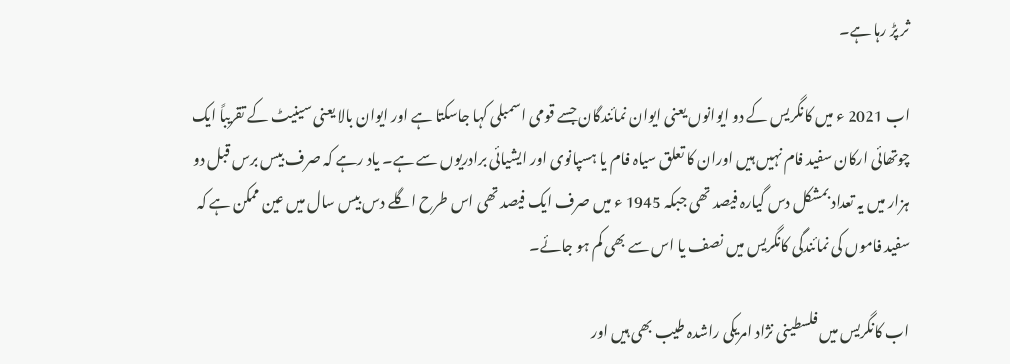ثر پڑ رہا ہے۔

اب 2021 ء میں کانگریس کے دو ایوانوں یعنی ایوان نمائندگان جسے قومی اسمبلی کہا جاسکتا ہے اور ایوان بالا یعنی سینیٹ کے تقریباً ایک چوتھائی ارکان سفید فام نہیں ہیں اوران کا تعلق سیاہ فام یا ہسپانوی اور ایشیائی برادریوں سے ہے۔ یاد رہے کہ صرف بیس برس قبل دو ہزار میں یہ تعداد بمشکل دس گیارہ فیصد تھی جبکہ 1945 ء میں صرف ایک فیصد تھی اس طرح اگلے دس بیس سال میں عین ممکن ہے کہ سفید فاموں کی نمائندگی کانگریس میں نصف یا اس سے بھی کم ہو جائے۔

اب کانگریس میں فلسطینی نژاد امریکی راشدہ طیب بھی ہیں اور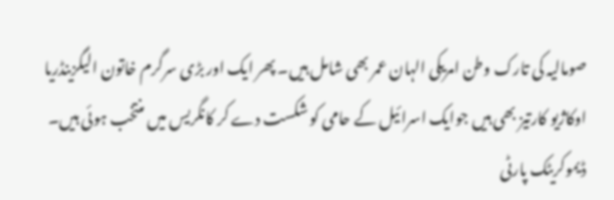صومالیہ کی تارک وطن امریکی الہان عمر بھی شامل ہیں۔ پھر ایک اور بڑی سرگرم خاتون الیگزینڈریا اوکاژیو کارتیز بھی ہیں جوایک اسرائیل کے حامی کو شکست دے کر کانگریس میں منتخب ہوئی ہیں۔ ڈیموکریٹک پارٹی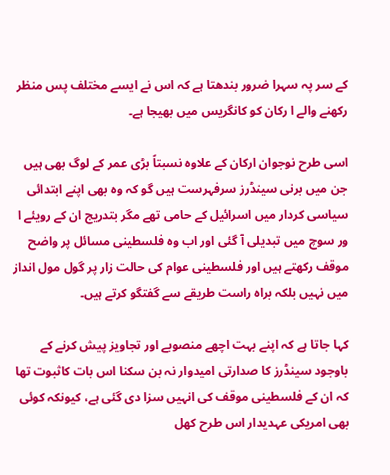کے سر پہ سہرا ضرور بندھتا ہے کہ اس نے ایسے مختلف پس منظر رکھنے والے ا رکان کو کانگریس میں بھیجا ہے۔

اسی طرح نوجوان ارکان کے علاوہ نسبتاً بڑی عمر کے لوگ بھی ہیں جن میں برنی سینڈرز سرفہرست ہیں گو کہ وہ بھی اپنے ابتدائی سیاسی کردار میں اسرائیل کے حامی تھے مگر بتدریج ان کے رویئے ا ور سوچ میں تبدیلی آ گئی اور اب وہ فلسطینی مسائل پر واضح موقف رکھتے ہیں اور فلسطینی عوام کی حالت زار پر گول مول انداز میں نہیں بلکہ براہ راست طریقے سے گفتگو کرتے ہیں۔

کہا جاتا ہے کہ اپنے بہت اچھے منصوبے اور تجاویز پیش کرنے کے باوجود سینڈرز کا صدارتی امیدوار نہ بن سکنا اس بات کاثبوت تھا کہ ان کے فلسطینی موقف کی انہیں سزا دی گئی ہے، کیونکہ کوئی بھی امریکی عہدیدار اس طرح کھل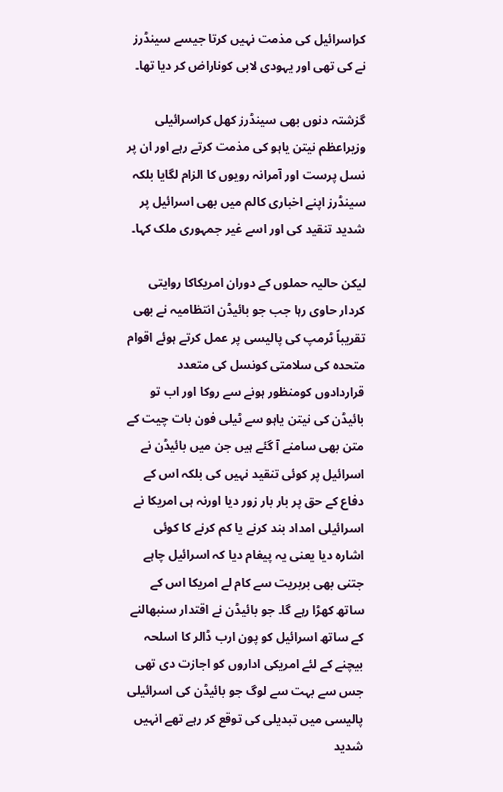کراسرائیل کی مذمت نہیں کرتا جیسے سینڈرز نے کی تھی اور یہودی لابی کوناراض کر دیا تھا۔

گزشتہ دنوں بھی سینڈرز کھل کراسرائیلی وزیراعظم نیتن یاہو کی مذمت کرتے رہے اور ان پر نسل پرست اور آمرانہ رویوں کا الزام لگایا بلکہ سینڈرز اپنے اخباری کالم میں بھی اسرائیل پر شدید تنقید کی اور اسے غیر جمہوری ملک کہا۔

لیکن حالیہ حملوں کے دوران امریکاکا روایتی کردار حاوی رہا جب جو بائیڈن انتظامیہ نے بھی تقریباً ٹرمپ کی پالیسی پر عمل کرتے ہوئے اقوام متحدہ کی سلامتی کونسل کی متعدد قراردادوں کومنظور ہونے سے روکا اور اب تو بائیڈن کی نیتن یاہو سے ٹیلی فون بات چیت کے متن بھی سامنے آ گئے ہیں جن میں بائیڈن نے اسرائیل پر کوئی تنقید نہیں کی بلکہ اس کے دفاع کے حق پر بار بار زور دیا اورنہ ہی امریکا نے اسرائیلی امداد بند کرنے یا کم کرنے کا کوئی اشارہ دیا یعنی یہ پیغام دیا کہ اسرائیل چاہے جتنی بھی بربریت سے کام لے امریکا اس کے ساتھ کھڑا رہے گا۔ جو بائیڈن نے اقتدار سنبھالنے کے ساتھ اسرائیل کو پون ارب ڈالر کا اسلحہ بیچنے کے لئے امریکی اداروں کو اجازت دی تھی جس سے بہت سے لوگ جو بائیڈن کی اسرائیلی پالیسی میں تبدیلی کی توقع کر رہے تھے انہیں شدید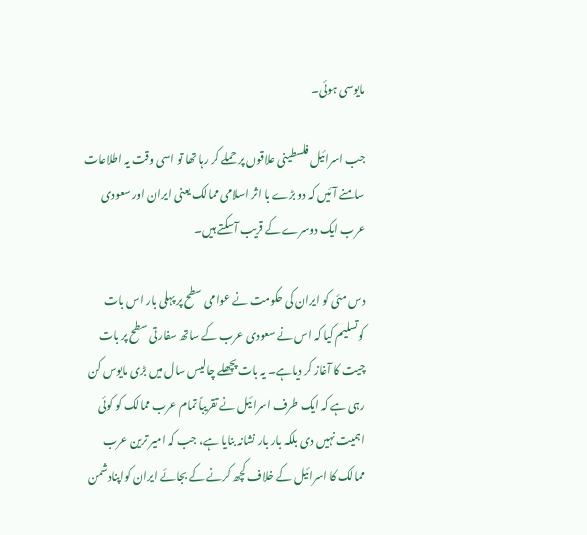مایوسی ہوئی۔

جب اسرائیل فلسطینی علاقوں پر حملے کر رہا تھا تو اسی وقت یہ اطلاعات سامنے آئیں کہ دو بڑے با اثر اسلامی ممالک یعنی ایران اور سعودی عرب ایک دوسرے کے قریب آسکتے ہیں۔

دس مئی کو ایران کی حکومت نے عوامی سطح پر پہلی بار اس بات کوتسلیم کیا کہ اس نے سعودی عرب کے ساتھ سفارتی سطح پر بات چیت کا آغاز کر دیاہے۔ یہ بات پچھلے چالیس سال میں بڑی مایوس کن رہی ہے کہ ایک طرف اسرائیل نے تقریباً تمام عرب ممالک کو کوئی اہمیت نہیں دی بلکہ بار بار نشانہ بنایا ہے، جب کہ امیر ترین عرب ممالک کا اسرائیل کے خلاف کچھ کرنے کے بجائے ایران کواپنادشمن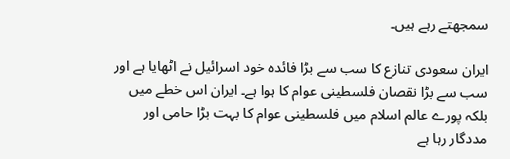سمجھتے رہے ہیں۔

ایران سعودی تنازع کا سب سے بڑا فائدہ خود اسرائیل نے اٹھایا ہے اور سب سے بڑا نقصان فلسطینی عوام کا ہوا ہے۔ ایران اس خطے میں بلکہ پورے عالم اسلام میں فلسطینی عوام کا بہت بڑا حامی اور مددگار رہا ہے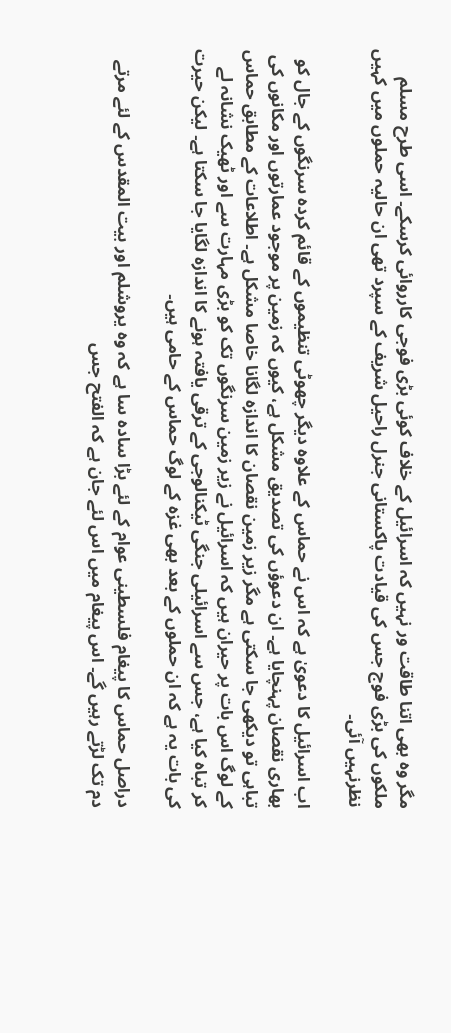مگر وہ بھی اتنا طاقت ور نہیں کہ اسرائیل کے خلاف کوئی بڑی فوجی کارروائی کرسکے۔ اسی طرح مسلم ملکوں کی بڑی فوج جس کی قیادت پاکستانی جنرل راحیل شریف کے سپرد تھی ان حالیہ حملوں میں کہیں نظرنہیں آئی۔

اب اسرائیل کا دعویٰ ہے کہ اس نے حماس کے علاوہ دیگر چھوٹی تنظیموں کے قائم کردہ سرنگوں کے جال کو بھاری نقصان پہنچایا ہے۔ ان دعوؤں کی تصدیق مشکل ہے، کیوں کہ زمین پر موجود عمارتوں اور مکانوں کی تباہی تو دیکھی جا سکتی ہے مگر زیر زمین نقصان کا اندازہ لگانا خاصا مشکل ہے۔ اطلاعات کے مطابق حماس کے لوگ اس بات پر حیران ہیں کہ اسرائیل نے زیر زمین سرنگوں تک کو بڑی مہارت سے اور ٹھیک نشانہ لے کر تباہ کیا ہے، جس سے اسرائیلی جنگی ٹیکنالوجی کے ترقی یافتہ ہونے کا اندازہ لگایا جا سکتا ہے۔ لیکن حیرت کی بات یہ ہے کہ ان حملوں کے بعد بھی غزہ کے لوگ حماس کے حامی ہیں۔

دراصل حماس کا پیغام فلسطینی عوام کے لئے بڑا سادہ سا ہے کہ وہ یروشلم اور بیت المقدس کے لئے مرتے دم تک لڑتے رہیں گے۔ اس پیغام میں اس لئے جان ہے کہ الفتح جس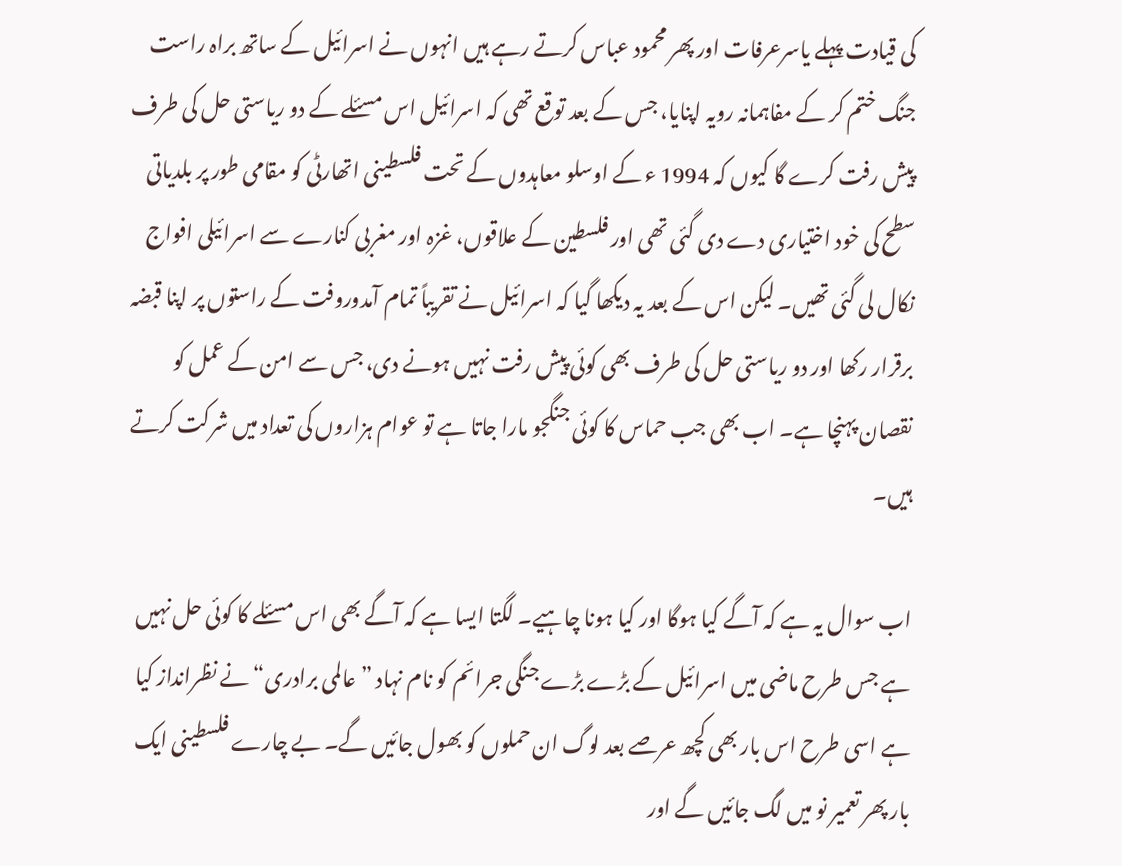کی قیادت پہلے یاسرعرفات اور پھر محمود عباس کرتے رہے ہیں انہوں نے اسرائیل کے ساتھ براہ راست جنگ ختم کر کے مفاہمانہ رویہ اپنایا، جس کے بعد توقع تھی کہ اسرائیل اس مسئلے کے دو ریاستی حل کی طرف پیش رفت کرے گا کیوں کہ 1994 ء کے اوسلو معاہدوں کے تحت فلسطینی اتھارٹی کو مقامی طور پر بلدیاتی سطح کی خود اختیاری دے دی گئی تھی اور فلسطین کے علاقوں، غزہ اور مغربی کنارے سے اسرائیلی افواج نکال لی گئی تھیں۔ لیکن اس کے بعد یہ دیکھا گیا کہ اسرائیل نے تقریباً تمام آمدوروفت کے راستوں پر اپنا قبضہ برقرار رکھا اور دو ریاستی حل کی طرف بھی کوئی پیش رفت نہیں ہونے دی، جس سے امن کے عمل کو نقصان پہنچا ہے۔ اب بھی جب حماس کا کوئی جنگجو مارا جاتا ہے تو عوام ہزاروں کی تعداد میں شرکت کرتے ہیں۔

اب سوال یہ ہے کہ آگے کیا ہوگا اور کیا ہونا چاہیے۔ لگتا ایسا ہے کہ آگے بھی اس مسئلے کا کوئی حل نہیں ہے جس طرح ماضی میں اسرائیل کے بڑے بڑے جنگی جرائم کو نام نہاد ”عالمی برادری“ نے نظرانداز کیا ہے اسی طرح اس بار بھی کچھ عرصے بعد لوگ ان حملوں کو بھول جائیں گے۔ بے چارے فلسطینی ایک بار پھر تعمیر نو میں لگ جائیں گے اور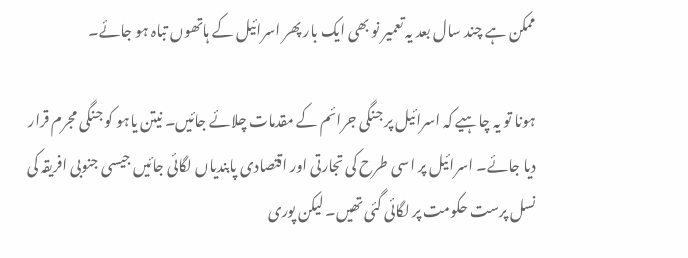ممکن ہے چند سال بعد یہ تعمیر نو بھی ایک بار پھر اسرائیل کے ہاتھوں تباہ ہو جائے۔

ہونا تو یہ چاہیے کہ اسرائیل پر جنگی جرائم کے مقدمات چلائے جائیں۔ نیتن یاہو کو جنگی مجرم قرار دیا جائے۔ اسرائیل پر اسی طرح کی تجارتی اور اقتصادی پابندیاں لگائی جائیں جیسی جنوبی افریقہ کی نسل پرست حکومت پر لگائی گئی تھیں۔ لیکن پوری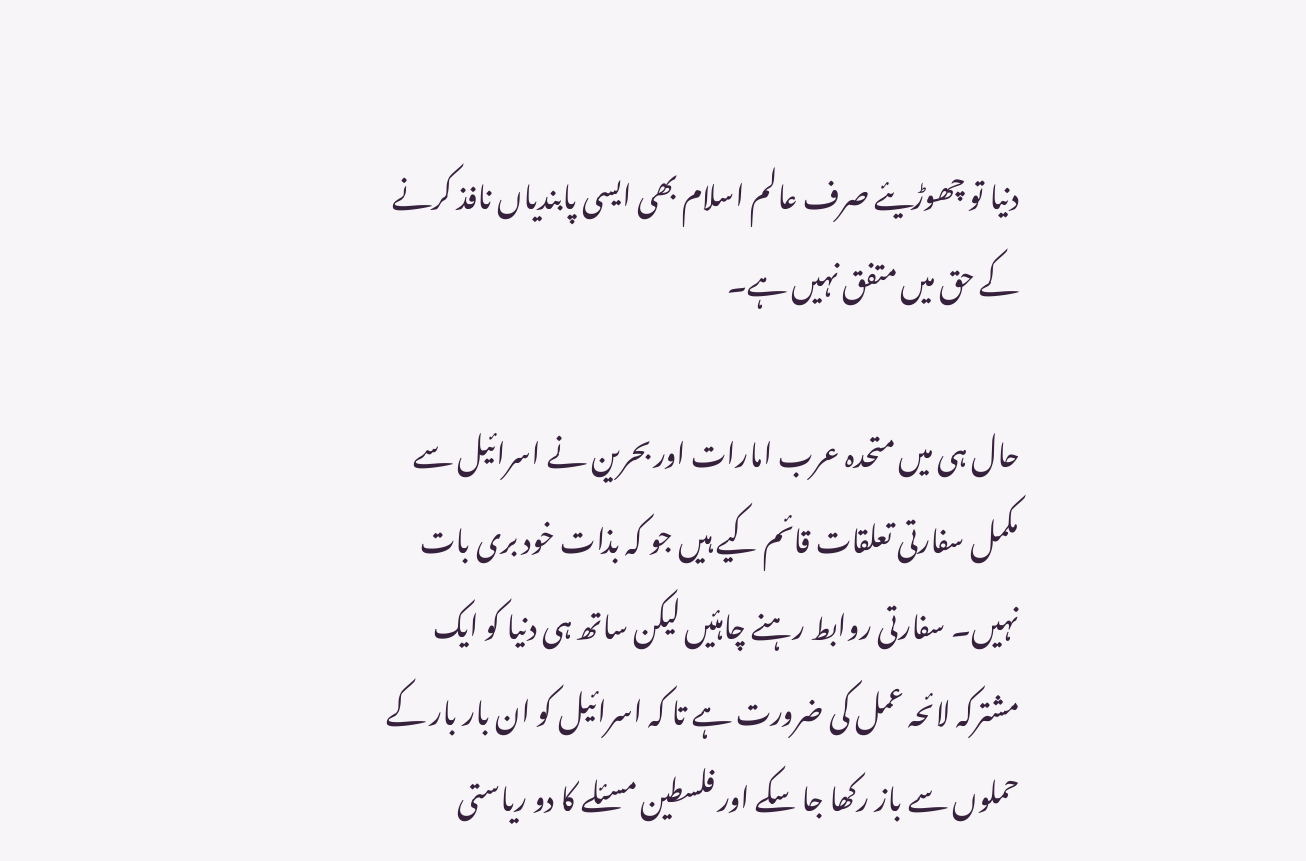دنیا تو چھوڑیئے صرف عالم اسلام بھی ایسی پابندیاں نافذ کرنے کے حق میں متفق نہیں ہے۔

حال ہی میں متحدہ عرب امارات اور بحرین نے اسرائیل سے مکمل سفارتی تعلقات قائم کیے ہیں جو کہ بذات خود بری بات نہیں۔ سفارتی روابط رہنے چاہئیں لیکن ساتھ ہی دنیا کو ایک مشترکہ لائحہ عمل کی ضرورت ہے تا کہ اسرائیل کو ان بار بار کے حملوں سے باز رکھا جا سکے اور فلسطین مسئلے کا دو ریاستی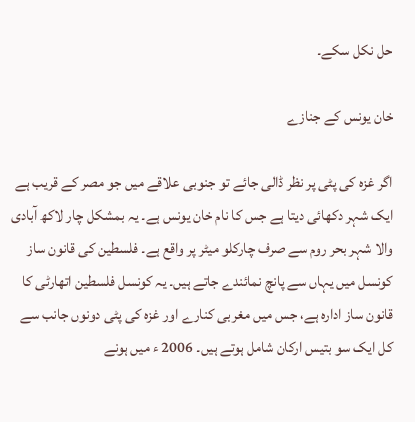حل نکل سکے۔

خان یونس کے جنازے

اگر غزہ کی پٹی پر نظر ڈالی جائے تو جنوبی علاقے میں جو مصر کے قریب ہے ایک شہر دکھائی دیتا ہے جس کا نام خان یونس ہے۔ یہ بمشکل چار لاکھ آبادی والا شہر بحر روم سے صرف چارکلو میٹر پر واقع ہے۔ فلسطین کی قانون ساز کونسل میں یہاں سے پانچ نمائندے جاتے ہیں۔ یہ کونسل فلسطین اتھارٹی کا قانون ساز ادارہ ہے، جس میں مغربی کنارے اور غزہ کی پٹی دونوں جانب سے کل ایک سو بتیس ارکان شامل ہوتے ہیں۔ 2006 ء میں ہونے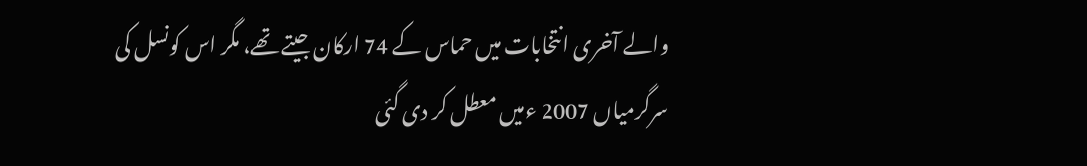والے آخری انتخابات میں حماس کے 74 ارکان جیتے تھے، مگر اس کونسل کی سرگرمیاں 2007 ءمیں معطل کر دی گئی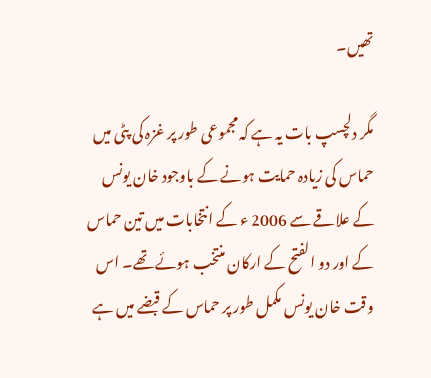تھیں۔

مگر دلچسپ بات یہ ہے کہ مجموعی طور پر غزہ کی پٹی میں حماس کی زیادہ حمایت ہونے کے باوجود خان یونس کے علاقے سے 2006 ء کے انتخابات میں تین حماس کے اور دو الفتح کے ارکان منتخب ہوئے تھے۔ اس وقت خان یونس مکمل طور پر حماس کے قبضے میں ہے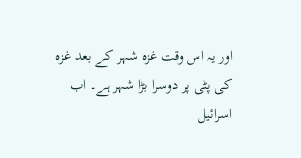اور یہ اس وقت غزہ شہر کے بعد غزہ کی پٹی پر دوسرا بڑا شہر ہے۔ اب اسرائیل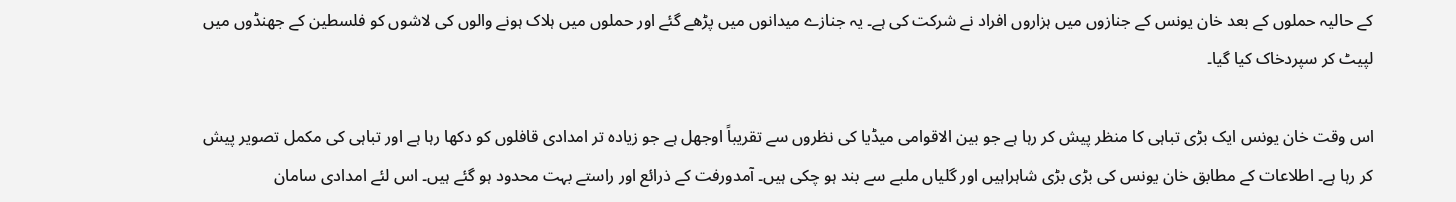کے حالیہ حملوں کے بعد خان یونس کے جنازوں میں ہزاروں افراد نے شرکت کی ہے۔ یہ جنازے میدانوں میں پڑھے گئے اور حملوں میں ہلاک ہونے والوں کی لاشوں کو فلسطین کے جھنڈوں میں لپیٹ کر سپردخاک کیا گیا۔

اس وقت خان یونس ایک بڑی تباہی کا منظر پیش کر رہا ہے جو بین الاقوامی میڈیا کی نظروں سے تقریباً اوجھل ہے جو زیادہ تر امدادی قافلوں کو دکھا رہا ہے اور تباہی کی مکمل تصویر پیش کر رہا ہے۔ اطلاعات کے مطابق خان یونس کی بڑی بڑی شاہراہیں اور گلیاں ملبے سے بند ہو چکی ہیں۔ آمدورفت کے ذرائع اور راستے بہت محدود ہو گئے ہیں۔ اس لئے امدادی سامان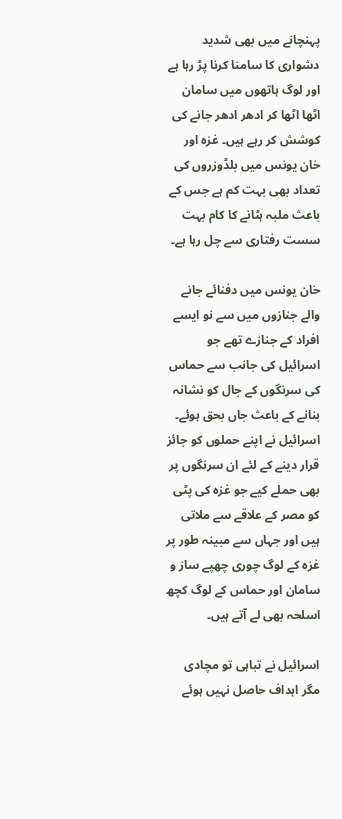پہنچانے میں بھی شدید دشواری کا سامنا کرنا پڑ رہا ہے اور لوگ ہاتھوں میں سامان اٹھا اٹھا کر ادھر ادھر جانے کی کوشش کر رہے ہیں۔ غزہ اور خان یونس میں بلڈوزروں کی تعداد بھی بہت کم ہے جس کے باعث ملبہ ہٹانے کا کام بہت سست رفتاری سے چل رہا ہے۔

خان یونس میں دفنائے جانے والے جنازوں میں سے نو ایسے افراد کے جنازے تھے جو اسرائیل کی جانب سے حماس کی سرنگوں کے جال کو نشانہ بنانے کے باعث جاں بحق ہوئے۔ اسرائیل نے اپنے حملوں کو جائز قرار دینے کے لئے ان سرنگوں پر بھی حملے کیے جو غزہ کی پٹی کو مصر کے علاقے سے ملاتی ہیں اور جہاں سے مبینہ طور پر غزہ کے لوگ چوری چھپے ساز و سامان اور حماس کے لوگ کچھ اسلحہ بھی لے آتے ہیں۔

اسرائیل نے تباہی تو مچادی مگر اہداف حاصل نہیں ہوئے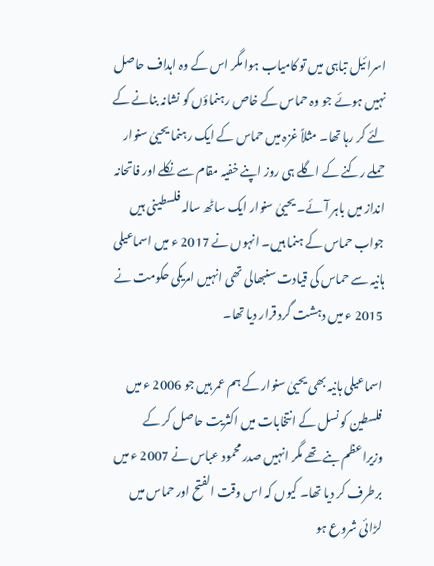اسرائیل تباہی میں تو کامیاب ہوا مگر اس کے وہ اہداف حاصل نہیں ہوئے جو وہ حماس کے خاص رہنماؤں کو نشانہ بنانے کے لئے کر رہا تھا۔ مثلاً غزہ میں حماس کے ایک رہنما یحییٰ سنوار حملے رکنے کے اگلے ہی روز اپنے خفیہ مقام سے نکلے اور فاتحانہ انداز میں باہر آئے۔ یحییٰ سنوار ایک ساٹھ سالہ فلسطینی ہیں جواب حماس کے ہنما ہیں۔ انہوں نے 2017 ء میں اسماعیلی ہانیہ سے حماس کی قیادت سنبھالی تھی انہیں امریکی حکومت نے 2015 ء میں دہشت گرد قرار دیا تھا۔

اسماعیلی ہانیہ بھی یحییٰ سنوار کے ہم عمر ہیں جو 2006 ء میں فلسطین کو نسل کے انتخابات میں اکثریت حاصل کر کے وزیراعظم بنے تھے مگر انہیں صدر محمود عباس نے 2007 ء میں برطرف کر دیا تھا۔ کیوں کہ اس وقت الفتح اور حماس میں لڑائی شروع ہو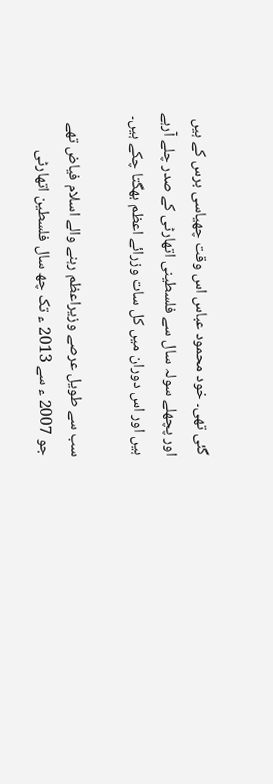گئی تھی۔ خود محمود عباس اس وقت چھیاسی برس کے ہیں اور پچھلے سولہ سال سے فلسطینی اتھارٹی کے صدر چلے آرہے ہیں اور اس دوران میں کل سات وزرائے اعظم بھگتا چکے ہیں۔

سب سے طویل عرصے وزیراعظم رہنے والے اسلام فیاض تھے جو 2007 ء سے 2013 ء تک چھ سال فلسطین اتھارٹی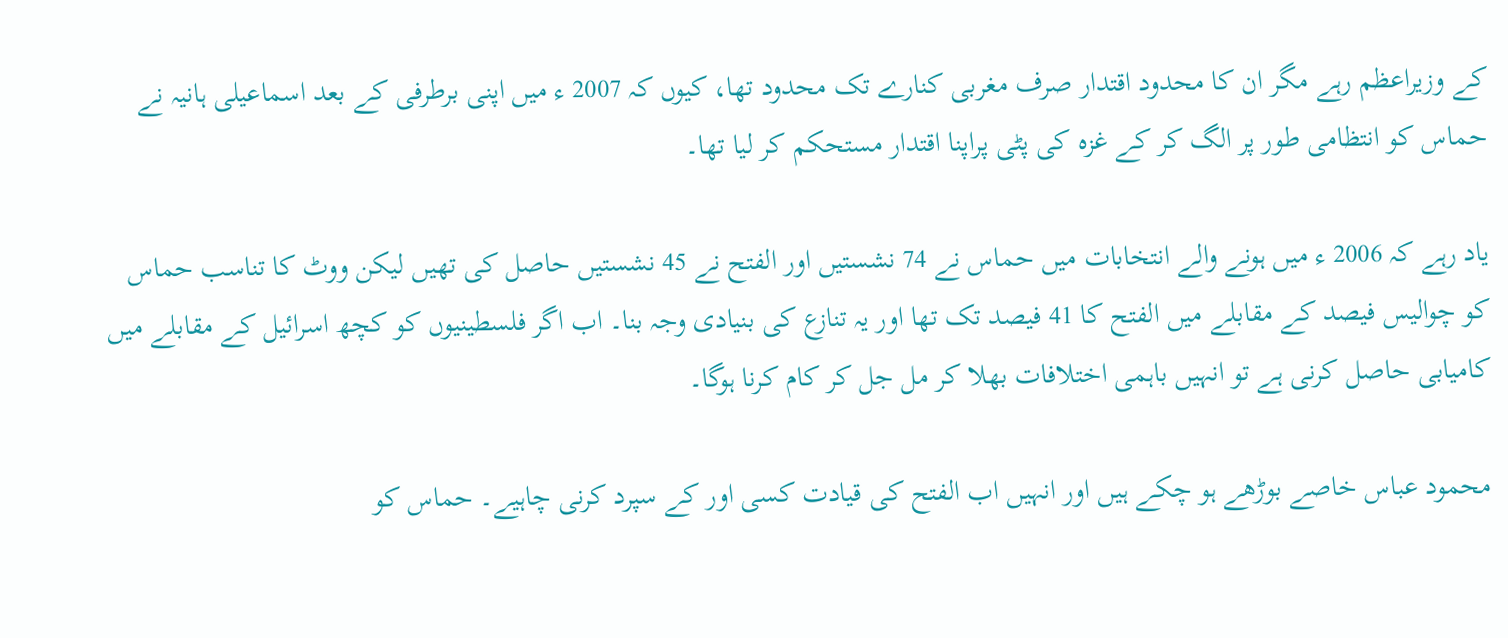کے وزیراعظم رہے مگر ان کا محدود اقتدار صرف مغربی کنارے تک محدود تھا، کیوں کہ 2007 ء میں اپنی برطرفی کے بعد اسماعیلی ہانیہ نے حماس کو انتظامی طور پر الگ کر کے غزہ کی پٹی پراپنا اقتدار مستحکم کر لیا تھا۔

یاد رہے کہ 2006 ء میں ہونے والے انتخابات میں حماس نے 74 نشستیں اور الفتح نے 45 نشستیں حاصل کی تھیں لیکن ووٹ کا تناسب حماس کو چوالیس فیصد کے مقابلے میں الفتح کا 41 فیصد تک تھا اور یہ تنازع کی بنیادی وجہ بنا۔ اب اگر فلسطینیوں کو کچھ اسرائیل کے مقابلے میں کامیابی حاصل کرنی ہے تو انہیں باہمی اختلافات بھلا کر مل جل کر کام کرنا ہوگا۔

محمود عباس خاصے بوڑھے ہو چکے ہیں اور انہیں اب الفتح کی قیادت کسی اور کے سپرد کرنی چاہیے۔ حماس کو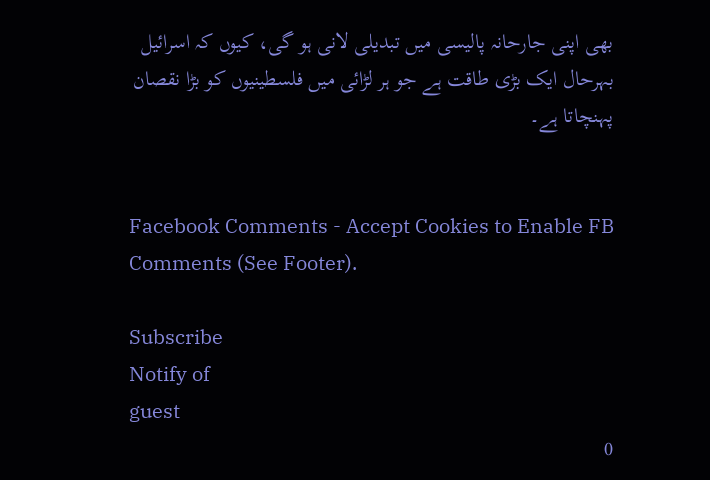بھی اپنی جارحانہ پالیسی میں تبدیلی لانی ہو گی، کیوں کہ اسرائیل بہرحال ایک بڑی طاقت ہے جو ہر لڑائی میں فلسطینیوں کو بڑا نقصان پہنچاتا ہے۔


Facebook Comments - Accept Cookies to Enable FB Comments (See Footer).

Subscribe
Notify of
guest
0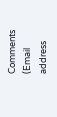Comments (Email address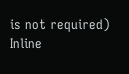is not required)
Inline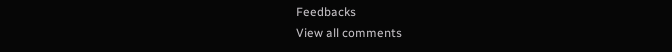Feedbacks
View all comments